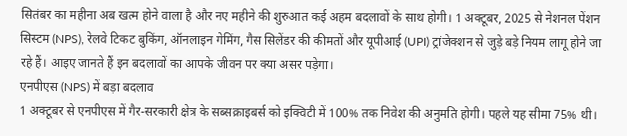सितंबर का महीना अब खत्म होने वाला है और नए महीने की शुरुआत कई अहम बदलावों के साथ होगी। 1 अक्टूबर, 2025 से नेशनल पेंशन सिस्टम (NPS), रेलवे टिकट बुकिंग, ऑनलाइन गेमिंग, गैस सिलेंडर की कीमतों और यूपीआई (UPI) ट्रांजेक्शन से जुड़े बड़े नियम लागू होने जा रहे हैं। आइए जानते हैं इन बदलावों का आपके जीवन पर क्या असर पड़ेगा।
एनपीएस (NPS) में बड़ा बदलाव
1 अक्टूबर से एनपीएस में गैर-सरकारी क्षेत्र के सब्सक्राइबर्स को इक्विटी में 100% तक निवेश की अनुमति होगी। पहले यह सीमा 75% थी।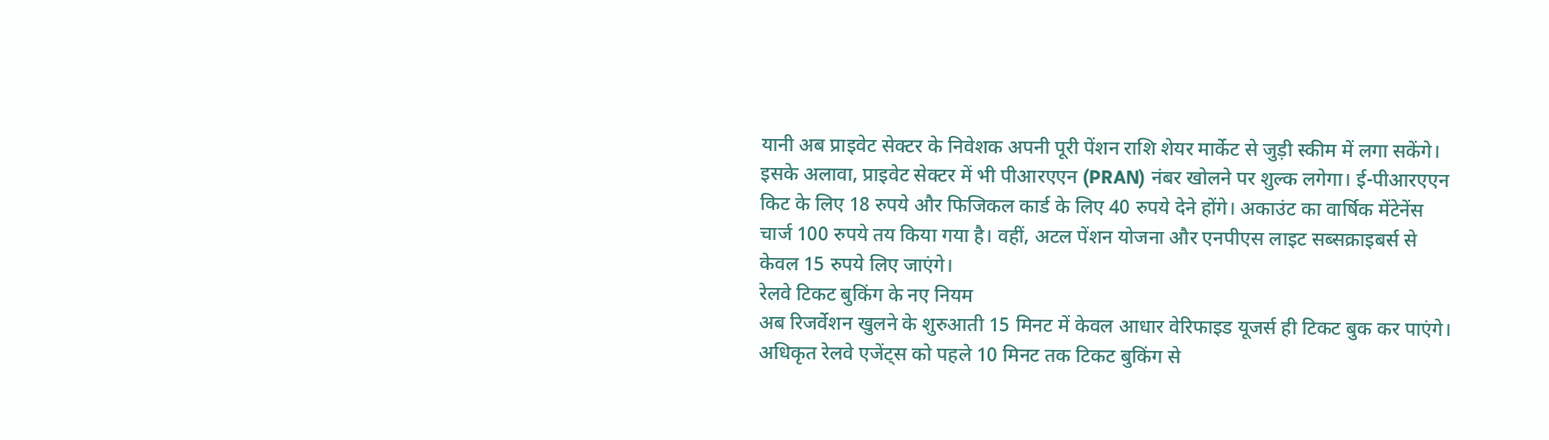यानी अब प्राइवेट सेक्टर के निवेशक अपनी पूरी पेंशन राशि शेयर मार्केट से जुड़ी स्कीम में लगा सकेंगे।
इसके अलावा, प्राइवेट सेक्टर में भी पीआरएएन (PRAN) नंबर खोलने पर शुल्क लगेगा। ई-पीआरएएन किट के लिए 18 रुपये और फिजिकल कार्ड के लिए 40 रुपये देने होंगे। अकाउंट का वार्षिक मेंटेनेंस चार्ज 100 रुपये तय किया गया है। वहीं, अटल पेंशन योजना और एनपीएस लाइट सब्सक्राइबर्स से केवल 15 रुपये लिए जाएंगे।
रेलवे टिकट बुकिंग के नए नियम
अब रिजर्वेशन खुलने के शुरुआती 15 मिनट में केवल आधार वेरिफाइड यूजर्स ही टिकट बुक कर पाएंगे। अधिकृत रेलवे एजेंट्स को पहले 10 मिनट तक टिकट बुकिंग से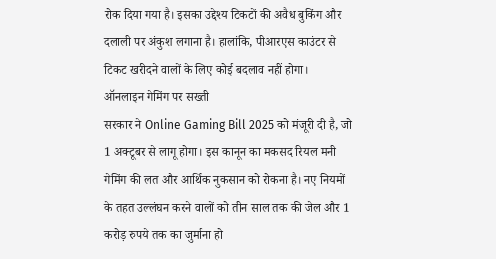रोक दिया गया है। इसका उद्देश्य टिकटों की अवैध बुकिंग और दलाली पर अंकुश लगाना है। हालांकि, पीआरएस काउंटर से टिकट खरीदने वालों के लिए कोई बदलाव नहीं होगा।
ऑनलाइन गेमिंग पर सख्ती
सरकार ने Online Gaming Bill 2025 को मंजूरी दी है, जो 1 अक्टूबर से लागू होगा। इस कानून का मकसद रियल मनी गेमिंग की लत और आर्थिक नुकसान को रोकना है। नए नियमों के तहत उल्लंघन करने वालों को तीन साल तक की जेल और 1 करोड़ रुपये तक का जुर्माना हो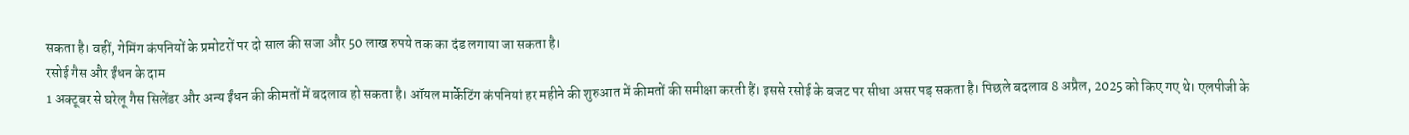सकता है। वहीं, गेमिंग कंपनियों के प्रमोटरों पर दो साल की सजा और 50 लाख रुपये तक का दंड लगाया जा सकता है।
रसोई गैस और ईंधन के दाम
1 अक्टूबर से घरेलू गैस सिलेंडर और अन्य ईंधन की कीमतों में बदलाव हो सकता है। ऑयल मार्केटिंग कंपनियां हर महीने की शुरुआत में कीमतों की समीक्षा करती हैं। इससे रसोई के बजट पर सीधा असर पड़ सकता है। पिछले बदलाव 8 अप्रैल, 2025 को किए गए थे। एलपीजी के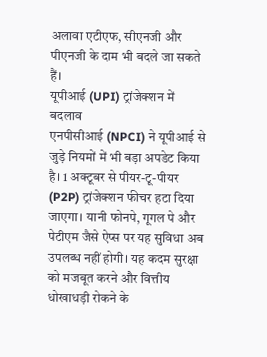अलावा एटीएफ, सीएनजी और पीएनजी के दाम भी बदले जा सकते हैं।
यूपीआई (UPI) ट्रांजेक्शन में बदलाव
एनपीसीआई (NPCI) ने यूपीआई से जुड़े नियमों में भी बड़ा अपडेट किया है। 1 अक्टूबर से पीयर-टू-पीयर (P2P) ट्रांजेक्शन फीचर हटा दिया जाएगा। यानी फोनपे, गूगल पे और पेटीएम जैसे ऐप्स पर यह सुविधा अब उपलब्ध नहीं होगी। यह कदम सुरक्षा को मजबूत करने और वित्तीय धोखाधड़ी रोकने के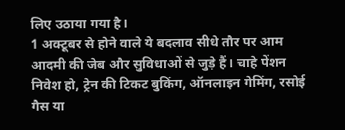लिए उठाया गया है।
1 अक्टूबर से होने वाले ये बदलाव सीधे तौर पर आम आदमी की जेब और सुविधाओं से जुड़े हैं। चाहे पेंशन निवेश हो, ट्रेन की टिकट बुकिंग, ऑनलाइन गेमिंग, रसोई गैस या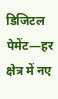डिजिटल पेमेंट—हर क्षेत्र में नए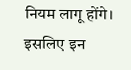नियम लागू होंगे। इसलिए इन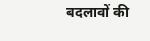बदलावों की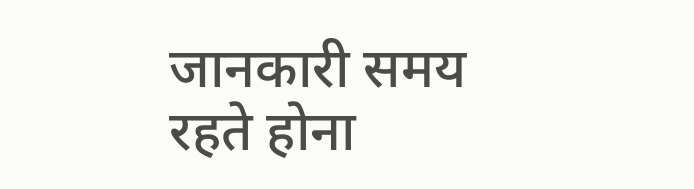जानकारी समय रहते होना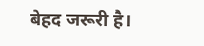बेहद जरूरी है।